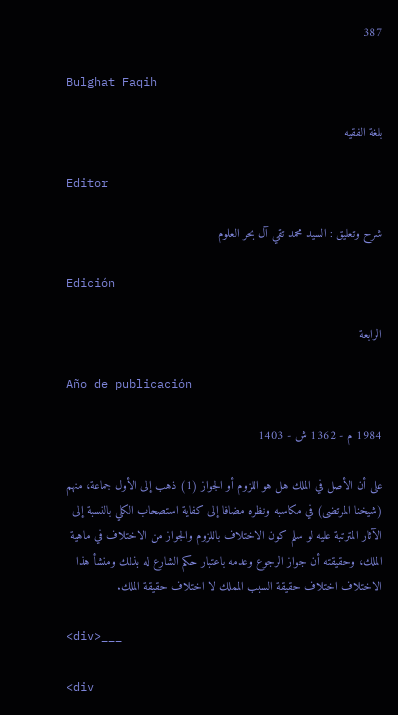387

Bulghat Faqih

بلغة الفقيه

Editor

شرح وتعليق : السيد محمد تقي آل بحر العلوم

Edición

الرابعة

Año de publicación

1984 م - 1362 ش - 1403

على أن الأصل في الملك هل هو اللزوم أو الجواز (1) ذهب إلى الأول جماعة، منهم (شيخنا المرتضى) في مكاسبه ونظره مضافا إلى كفاية استصحاب الكلي بالنسبة إلى الآثار المترتبة عليه لو سلم كون الاختلاف باللزوم والجواز من الاختلاف في ماهية الملك، وحقيقته أن جواز الرجوع وعدمه باعتبار حكم الشارع له بذلك ومنشأ هذا الاختلاف اختلاف حقيقة السبب المملك لا اختلاف حقيقة الملك.

<div>___

<div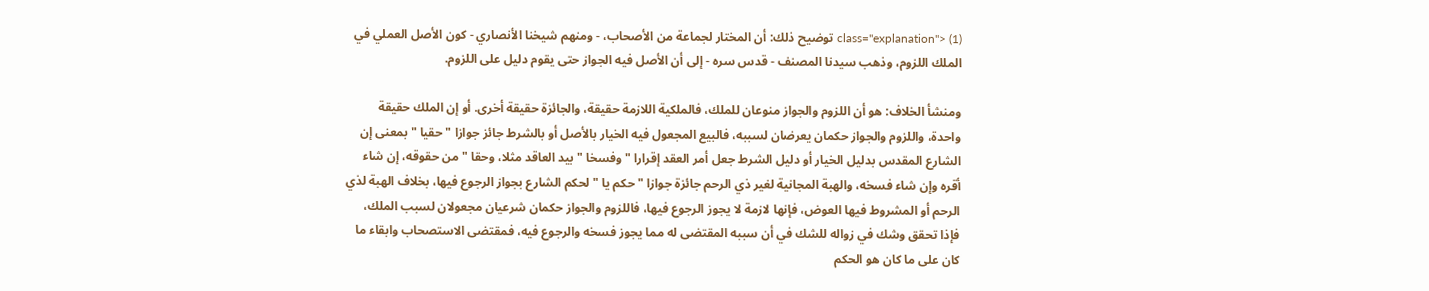class="explanation"> (1) توضيح ذلك: أن المختار لجماعة من الأصحاب، - ومنهم شيخنا الأنصاري - كون الأصل العملي في الملك اللزوم، وذهب سيدنا المصنف - قدس سره - إلى أن الأصل فيه الجواز حتى يقوم دليل على اللزوم.

ومنشأ الخلاف: هو أن اللزوم والجواز منوعان للملك، فالملكية اللازمة حقيقة، والجائزة حقيقة أخرى. أو إن الملك حقيقة واحدة، واللزوم والجواز حكمان يعرضان لسببه، فالبيع المجعول فيه الخيار بالأصل أو بالشرط جائز جوازا " حقيا " بمعنى إن الشارع المقدس بدليل الخيار أو دليل الشرط جعل أمر العقد إقرارا " وفسخا " بيد العاقد مثلا، وحقا " من حقوقه، إن شاء أقره وإن شاء فسخه، والهبة المجانية لغير ذي الرحم جائزة جوازا " حكم يا " لحكم الشارع بجواز الرجوع فيها، بخلاف الهبة لذي الرحم أو المشروط فيها العوض، فإنها لازمة لا يجوز الرجوع فيها، فاللزوم والجواز حكمان شرعيان مجعولان لسبب الملك، فإذا تحقق وشك في زواله للشك في أن سببه المقتضى له مما يجوز فسخه والرجوع فيه، فمقتضى الاستصحاب وابقاء ما كان على ما كان هو الحكم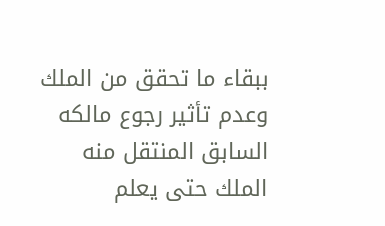ببقاء ما تحقق من الملك وعدم تأثير رجوع مالكه السابق المنتقل منه الملك حتى يعلم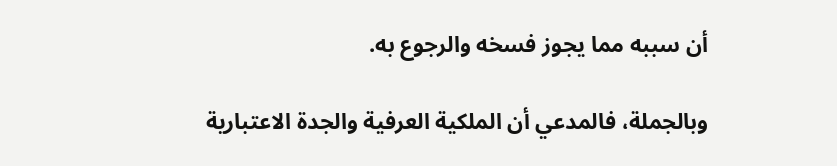أن سببه مما يجوز فسخه والرجوع به.

وبالجملة، فالمدعي أن الملكية العرفية والجدة الاعتبارية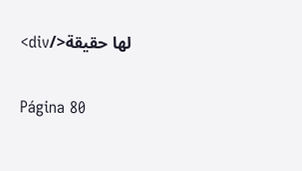لها حقيقة</div>

Página 80